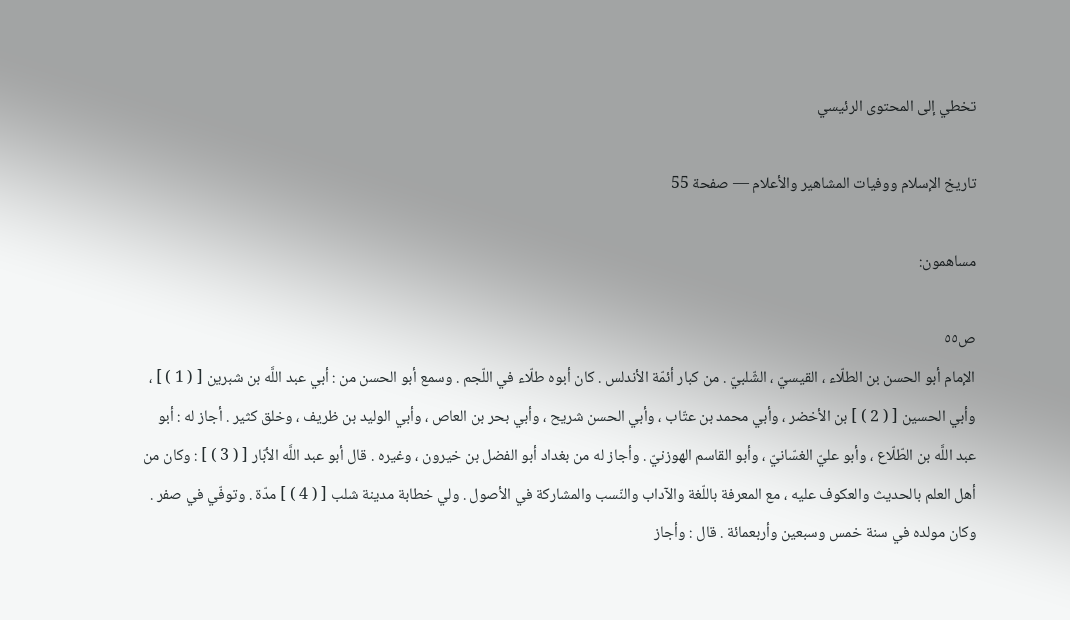تخطي إلى المحتوى الرئيسي

تاريخ الإسلام ووفيات المشاهير والأعلام — صفحة 55

مساهمون:

ص٥٥
الإمام أبو الحسن بن الطلّاء ، القيسيّ ، الشّلبيّ . من كبار أئمّة الأندلس . كان أبوه طلّاء في اللّجم . وسمع أبو الحسن من : أبي عبد اللَّه بن شبرين [ ( 1 ) ] ، وأبي الحسين [ ( 2 ) ] بن الأخضر ، وأبي محمد بن عتّاب ، وأبي الحسن شريح ، وأبي بحر بن العاص ، وأبي الوليد بن ظريف ، وخلق كثير . أجاز له : أبو عبد اللَّه بن الطّلّاع ، وأبو عليّ الغسّانيّ ، وأبو القاسم الهوزنيّ . وأجاز له من بغداد أبو الفضل بن خيرون ، وغيره . قال أبو عبد اللَّه الأبّار [ ( 3 ) ] : وكان من أهل العلم بالحديث والعكوف عليه ، مع المعرفة باللّغة والآداب والنّسب والمشاركة في الأصول . ولي خطابة مدينة شلب [ ( 4 ) ] مدّة . وتوفّي في صفر . وكان مولده في سنة خمس وسبعين وأربعمائة . قال : وأجاز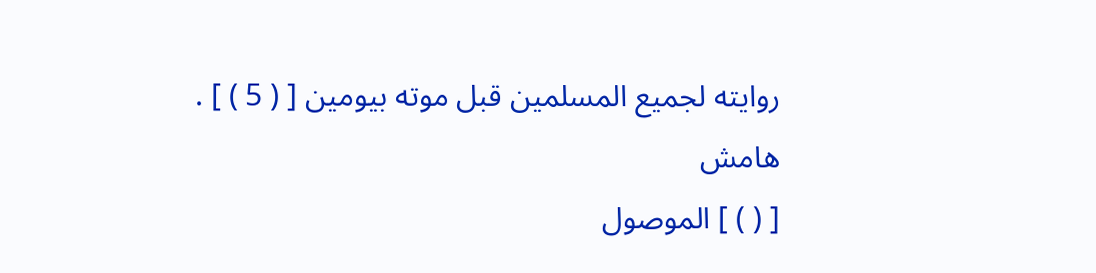روايته لجميع المسلمين قبل موته بيومين [ ( 5 ) ] .
هامش
[ ( ) ] الموصول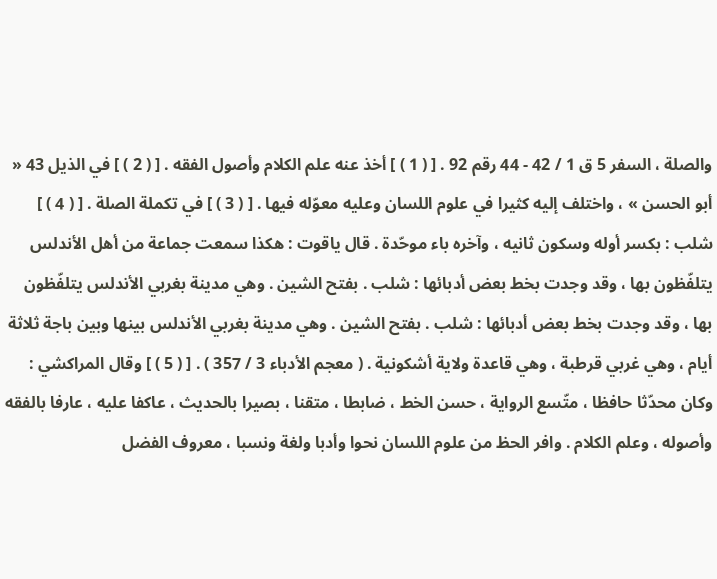والصلة ، السفر 5 ق 1 / 42 - 44 رقم 92 . [ ( 1 ) ] أخذ عنه علم الكلام وأصول الفقه . [ ( 2 ) ] في الذيل 43 « أبو الحسن » ، واختلف إليه كثيرا في علوم اللسان وعليه معوّله فيها . [ ( 3 ) ] في تكملة الصلة . [ ( 4 ) ] شلب : بكسر أوله وسكون ثانيه ، وآخره باء موحّدة . قال ياقوت : هكذا سمعت جماعة من أهل الأندلس يتلفّظون بها ، وقد وجدت بخط بعض أدبائها : شلب . بفتح الشين . وهي مدينة بغربي الأندلس يتلفّظون بها ، وقد وجدت بخط بعض أدبائها : شلب . بفتح الشين . وهي مدينة بغربي الأندلس بينها وبين باجة ثلاثة أيام ، وهي غربي قرطبة ، وهي قاعدة ولاية أشكونية . ( معجم الأدباء 3 / 357 ) . [ ( 5 ) ] وقال المراكشي : وكان محدّثا حافظا ، متّسع الرواية ، حسن الخط ، ضابطا ، متقنا ، بصيرا بالحديث ، عاكفا عليه ، عارفا بالفقه وأصوله ، وعلم الكلام . وافر الحظ من علوم اللسان نحوا وأدبا ولغة ونسبا ، معروف الفضل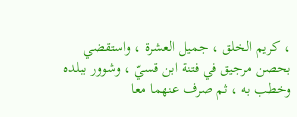، كريم الخلق ، جميل العشرة ، واستقضي بحصن مرجيق في فتنة ابن قسيّ ، وشوور ببلده وخطب به ، ثم صرف عنهما معا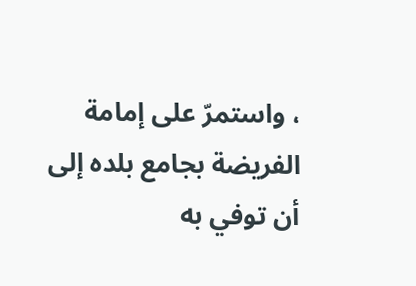، واستمرّ على إمامة الفريضة بجامع بلده إلى أن توفي به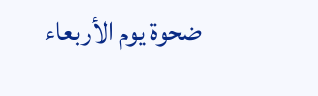ضحوة يوم الأربعاء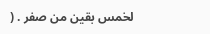لخمس بقين من صفر . (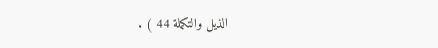الذيل والتكملة 44 ) .